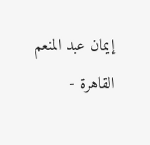إيمان عبد المنعم
القاهرة -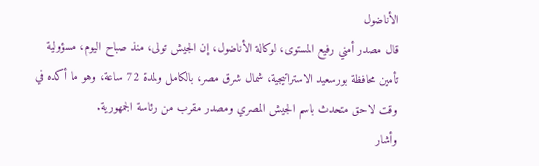الأناضول
قال مصدر أمني رفيع المستوى، لوكالة الأناضول، إن الجيش تولى، منذ صباح اليوم، مسؤولية تأمين محافظة بورسعيد الاستراتيجية، شمال شرق مصر، بالكامل ولمدة 72 ساعة، وهو ما أكده في وقت لاحق متحدث باسم الجيش المصري ومصدر مقرب من رئاسة الجمهورية.
وأشار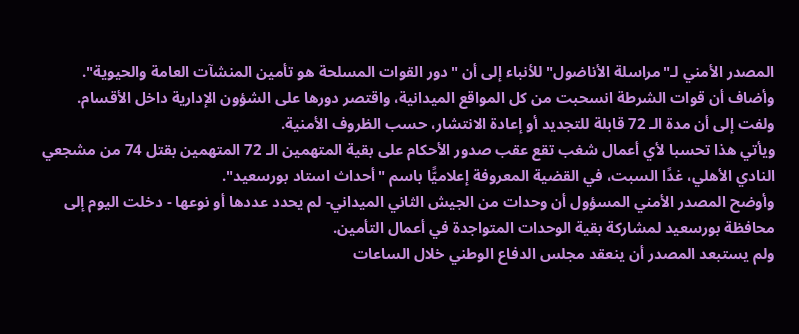المصدر الأمني لـ"مراسلة الأناضول" للأنباء إلى أن "دور القوات المسلحة هو تأمين المنشآت العامة والحيوية".
وأضاف أن قوات الشرطة انسحبت من كل المواقع الميدانية، واقتصر دورها على الشؤون الإدارية داخل الأقسام.
ولفت إلى أن مدة الـ 72 قابلة للتجديد أو إعادة الانتشار، حسب الظروف الأمنية.
ويأتي هذا تحسبا لأي أعمال شغب تقع عقب صدور الأحكام على بقية المتهمين الـ 72 المتهمين بقتل 74 من مشجعي النادي الأهلي، غدًا السبت، في القضية المعروفة إعلاميًّا باسم "أحداث استاد بورسعيد".
وأوضح المصدر الأمني المسؤول أن وحدات من الجيش الثاني الميداني- لم يحدد عددها أو نوعها - دخلت اليوم إلى محافظة بورسعيد لمشاركة بقية الوحدات المتواجدة في أعمال التأمين.
ولم يستبعد المصدر أن ينعقد مجلس الدفاع الوطني خلال الساعات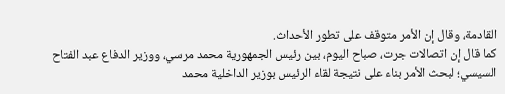القادمة، وقال إن الأمر متوقف على تطور الأحداث.
كما قال إن اتصالات جرت، صباح اليوم، بين رئيس الجمهورية محمد مرسي، ووزير الدفاع عبد الفتاح السيسي؛ لبحث الأمر بناء على نتيجة لقاء الرئيس بوزير الداخلية محمد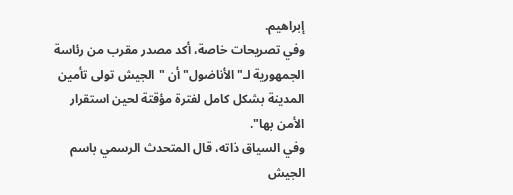إبراهيم.
وفي تصريحات خاصة، أكد مصدر مقرب من رئاسة الجمهورية لـ"الأناضول" أن "الجيش تولى تأمين المدينة بشكل كامل لفترة مؤقتة لحين استقرار الأمن بها".
وفي السياق ذاته، قال المتحدث الرسمي باسم الجيش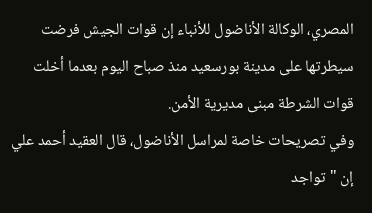المصري، الوكالة الأناضول للأنباء إن قوات الجيش فرضت سيطرتها على مدينة بورسعيد منذ صباح اليوم بعدما أخلت قوات الشرطة مبنى مديرية الأمن.
وفي تصريحات خاصة لمراسل الأناضول، قال العقيد أحمد علي إن "تواجد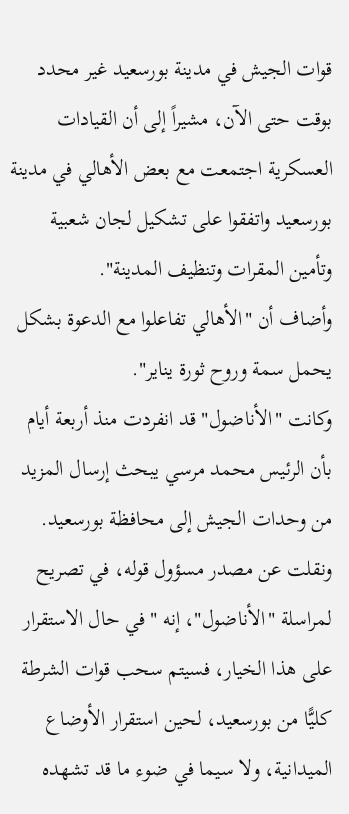قوات الجيش في مدينة بورسعيد غير محدد بوقت حتى الآن، مشيراً إلى أن القيادات العسكرية اجتمعت مع بعض الأهالي في مدينة بورسعيد واتفقوا على تشكيل لجان شعبية وتأمين المقرات وتنظيف المدينة".
وأضاف أن "الأهالي تفاعلوا مع الدعوة بشكل يحمل سمة وروح ثورة يناير".
وكانت "الأناضول" قد انفردت منذ أربعة أيام بأن الرئيس محمد مرسي يبحث إرسال المزيد من وحدات الجيش إلى محافظة بورسعيد.
ونقلت عن مصدر مسؤول قوله، في تصريح لمراسلة "الأناضول"، إنه "في حال الاستقرار على هذا الخيار، فسيتم سحب قوات الشرطة كليًّا من بورسعيد، لحين استقرار الأوضاع الميدانية، ولا سيما في ضوء ما قد تشهده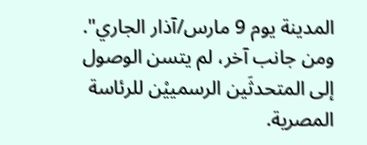المدينة يوم 9 مارس/آذار الجاري".
ومن جانب آخر، لم يتسن الوصول إلى المتحدثَين الرسمييْن للرئاسة المصرية.